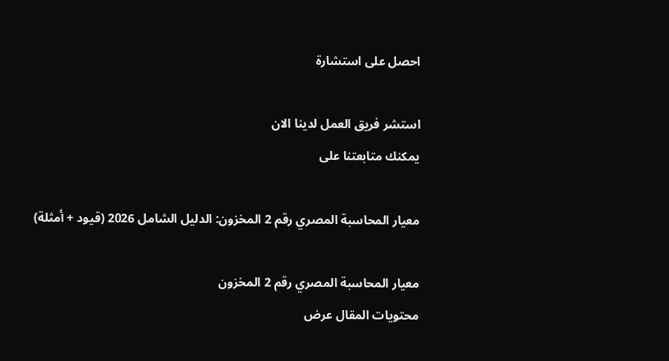احصل على استشارة

استشر فريق العمل لدينا الان
يمكنك متابعتنا على

معيار المحاسبة المصري رقم 2 المخزون: الدليل الشامل 2026 (قيود + أمثلة)

معيار المحاسبة المصري رقم 2 المخزون
محتويات المقال عرض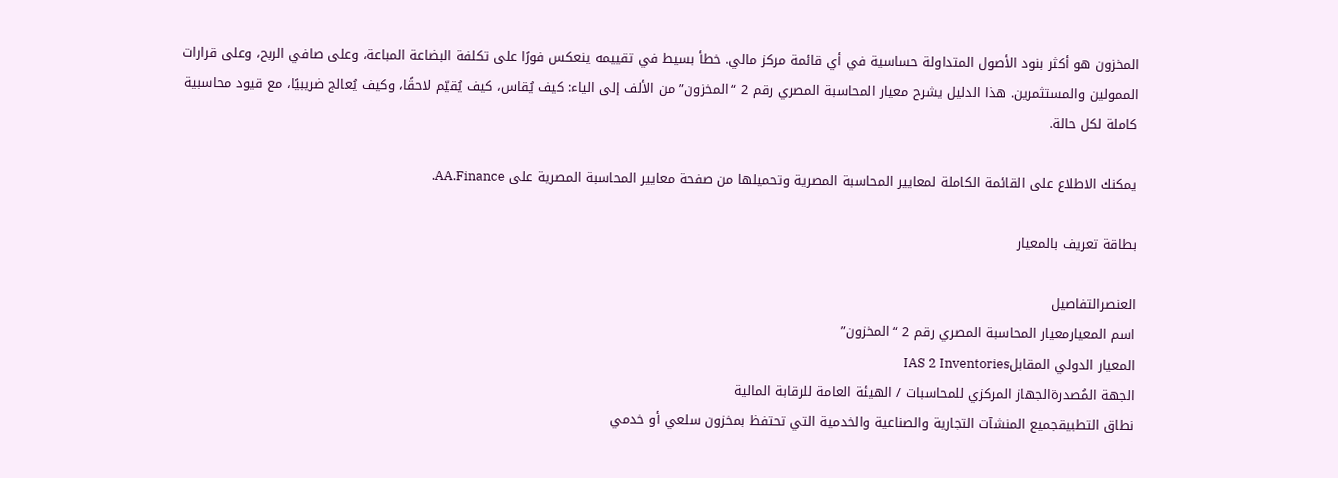المخزون هو أكثر بنود الأصول المتداولة حساسية في أي قائمة مركز مالي. خطأ بسيط في تقييمه ينعكس فورًا على تكلفة البضاعة المباعة، وعلى صافي الربح، وعلى قرارات الممولين والمستثمرين. هذا الدليل يشرح معيار المحاسبة المصري رقم 2 “المخزون” من الألف إلى الياء: كيف يُقاس، كيف يُقيّم لاحقًا، وكيف يُعالج ضريبيًا، مع قيود محاسبية كاملة لكل حالة.

يمكنك الاطلاع على القائمة الكاملة لمعايير المحاسبة المصرية وتحميلها من صفحة معايير المحاسبة المصرية على AA.Finance.

بطاقة تعريف بالمعيار

العنصرالتفاصيل
اسم المعيارمعيار المحاسبة المصري رقم 2 “المخزون”
المعيار الدولي المقابلIAS 2 Inventories
الجهة المُصدرةالجهاز المركزي للمحاسبات / الهيئة العامة للرقابة المالية
نطاق التطبيقجميع المنشآت التجارية والصناعية والخدمية التي تحتفظ بمخزون سلعي أو خدمي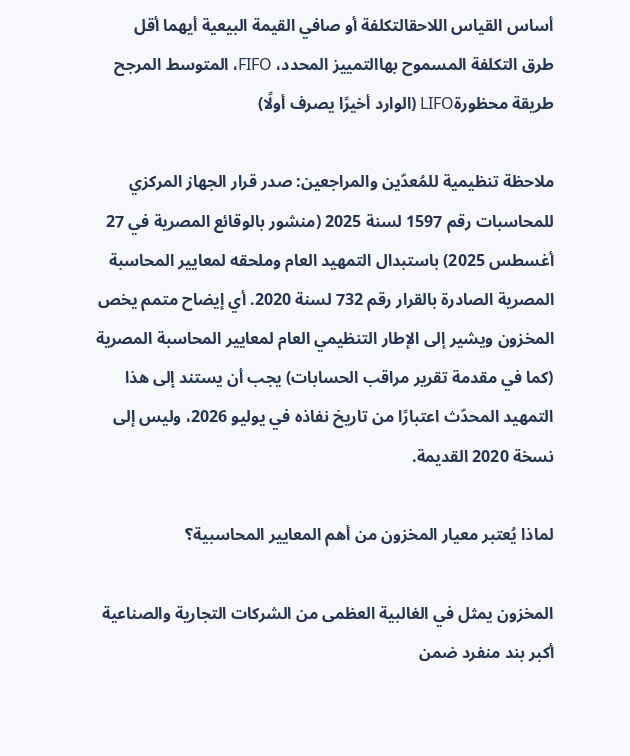أساس القياس اللاحقالتكلفة أو صافي القيمة البيعية أيهما أقل
طرق التكلفة المسموح بهاالتمييز المحدد، FIFO، المتوسط المرجح
طريقة محظورةLIFO (الوارد أخيرًا يصرف أولًا)

ملاحظة تنظيمية للمُعدّين والمراجعين: صدر قرار الجهاز المركزي للمحاسبات رقم 1597 لسنة 2025 (منشور بالوقائع المصرية في 27 أغسطس 2025) باستبدال التمهيد العام وملحقه لمعايير المحاسبة المصرية الصادرة بالقرار رقم 732 لسنة 2020. أي إيضاح متمم يخص المخزون ويشير إلى الإطار التنظيمي العام لمعايير المحاسبة المصرية (كما في مقدمة تقرير مراقب الحسابات) يجب أن يستند إلى هذا التمهيد المحدّث اعتبارًا من تاريخ نفاذه في يوليو 2026، وليس إلى نسخة 2020 القديمة.

لماذا يُعتبر معيار المخزون من أهم المعايير المحاسبية؟

المخزون يمثل في الغالبية العظمى من الشركات التجارية والصناعية أكبر بند منفرد ضمن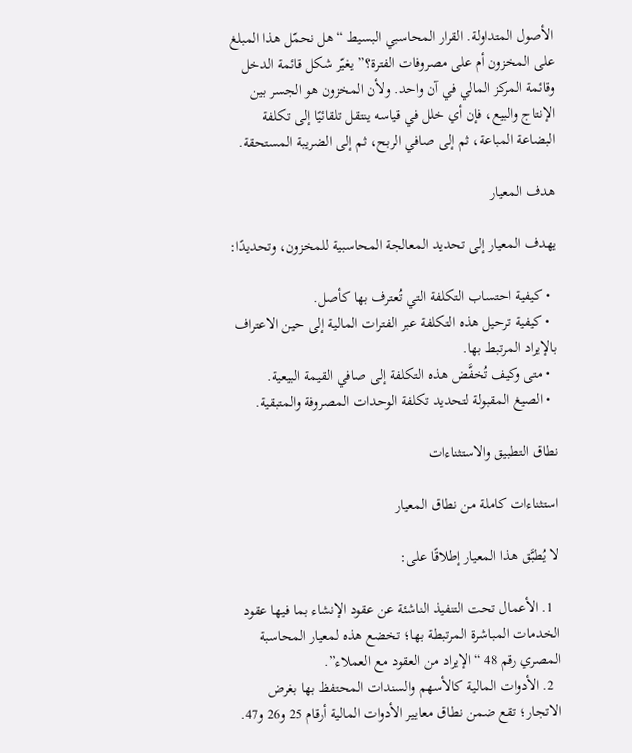الأصول المتداولة. القرار المحاسبي البسيط “هل نحمّل هذا المبلغ على المخزون أم على مصروفات الفترة؟” يغيّر شكل قائمة الدخل وقائمة المركز المالي في آن واحد. ولأن المخزون هو الجسر بين الإنتاج والبيع، فإن أي خلل في قياسه ينتقل تلقائيًا إلى تكلفة البضاعة المباعة، ثم إلى صافي الربح، ثم إلى الضريبة المستحقة.

هدف المعيار

يهدف المعيار إلى تحديد المعالجة المحاسبية للمخزون، وتحديدًا:

  • كيفية احتساب التكلفة التي تُعترف بها كأصل.
  • كيفية ترحيل هذه التكلفة عبر الفترات المالية إلى حين الاعتراف بالإيراد المرتبط بها.
  • متى وكيف تُخفَّض هذه التكلفة إلى صافي القيمة البيعية.
  • الصيغ المقبولة لتحديد تكلفة الوحدات المصروفة والمتبقية.

نطاق التطبيق والاستثناءات

استثناءات كاملة من نطاق المعيار

لا يُطبَّق هذا المعيار إطلاقًا على:

  1. الأعمال تحت التنفيذ الناشئة عن عقود الإنشاء بما فيها عقود الخدمات المباشرة المرتبطة بها؛ تخضع هذه لمعيار المحاسبة المصري رقم 48 “الإيراد من العقود مع العملاء”.
  2. الأدوات المالية كالأسهم والسندات المحتفظ بها بغرض الاتجار؛ تقع ضمن نطاق معايير الأدوات المالية أرقام 25 و26 و47.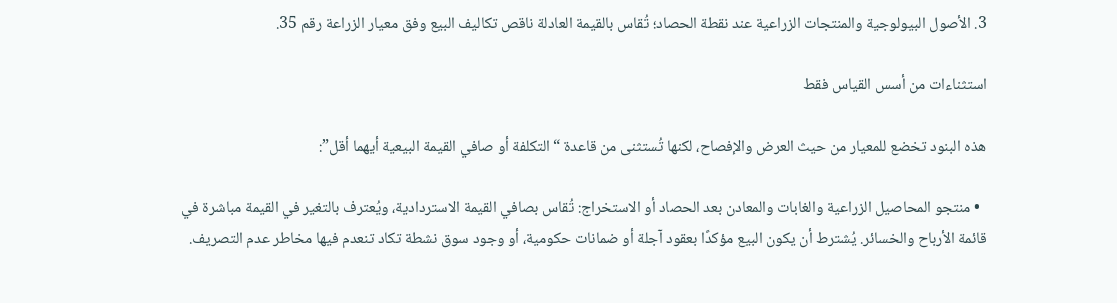3. الأصول البيولوجية والمنتجات الزراعية عند نقطة الحصاد؛ تُقاس بالقيمة العادلة ناقص تكاليف البيع وفق معيار الزراعة رقم 35.

استثناءات من أسس القياس فقط

هذه البنود تخضع للمعيار من حيث العرض والإفصاح، لكنها تُستثنى من قاعدة “التكلفة أو صافي القيمة البيعية أيهما أقل”:

  • منتجو المحاصيل الزراعية والغابات والمعادن بعد الحصاد أو الاستخراج: تُقاس بصافي القيمة الاستردادية، ويُعترف بالتغير في القيمة مباشرة في قائمة الأرباح والخسائر. يُشترط أن يكون البيع مؤكدًا بعقود آجلة أو ضمانات حكومية، أو وجود سوق نشطة تكاد تنعدم فيها مخاطر عدم التصريف.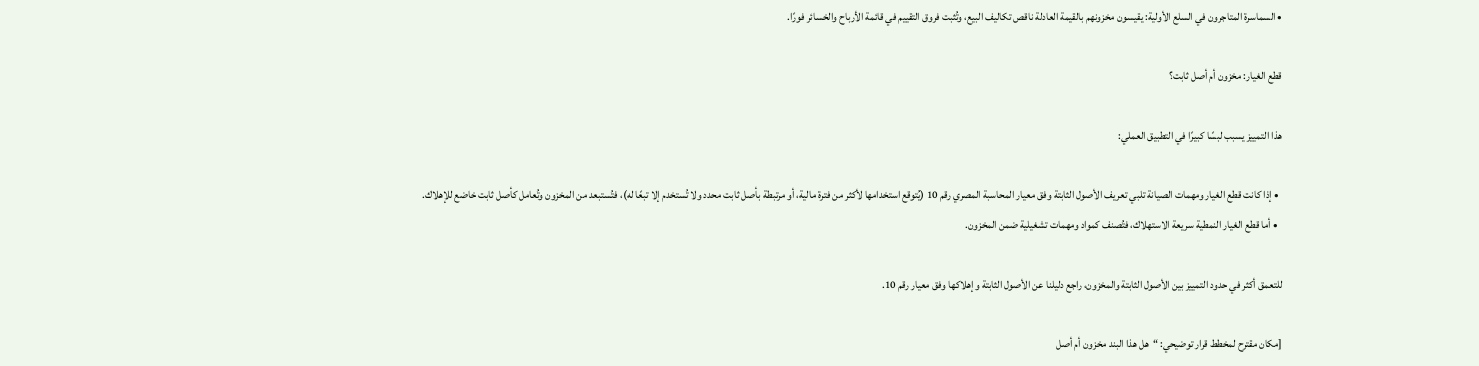• السماسرة المتاجرون في السلع الأولية: يقيسون مخزونهم بالقيمة العادلة ناقص تكاليف البيع، وتُثبت فروق التقييم في قائمة الأرباح والخسائر فورًا.

قطع الغيار: مخزون أم أصل ثابت؟

هذا التمييز يسبب لبسًا كبيرًا في التطبيق العملي:

  • إذا كانت قطع الغيار ومهمات الصيانة تلبي تعريف الأصول الثابتة وفق معيار المحاسبة المصري رقم 10 (يُتوقع استخدامها لأكثر من فترة مالية، أو مرتبطة بأصل ثابت محدد ولا تُستخدم إلا تبعًا له)، فتُستبعد من المخزون وتُعامل كأصل ثابت خاضع للإهلاك.
  • أما قطع الغيار النمطية سريعة الاستهلاك، فتُصنف كمواد ومهمات تشغيلية ضمن المخزون.

للتعمق أكثر في حدود التمييز بين الأصول الثابتة والمخزون، راجع دليلنا عن الأصول الثابتة وإهلاكها وفق معيار رقم 10.

[مكان مقترح لمخطط قرار توضيحي: “هل هذا البند مخزون أم أصل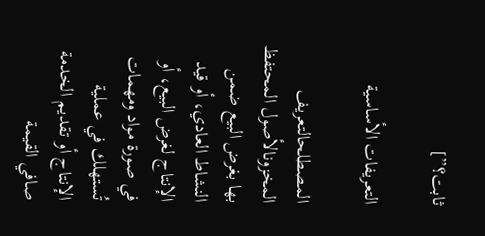ثابت؟”]

التعريفات الأساسية

المصطلحالتعريف
المخزونالأصول المحتفظ بها بغرض البيع ضمن النشاط العادي، أو قيد الإنتاج لغرض البيع، أو في صورة مواد ومهمات تُستهلك في عملية الإنتاج أو تقديم الخدمة
صافي القيمة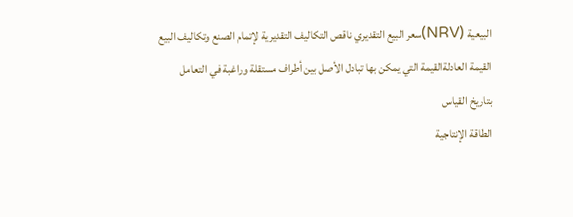البيعية (NRV)سعر البيع التقديري ناقص التكاليف التقديرية لإتمام الصنع وتكاليف البيع
القيمة العادلةالقيمة التي يمكن بها تبادل الأصل بين أطراف مستقلة وراغبة في التعامل بتاريخ القياس
الطاقة الإنتاجية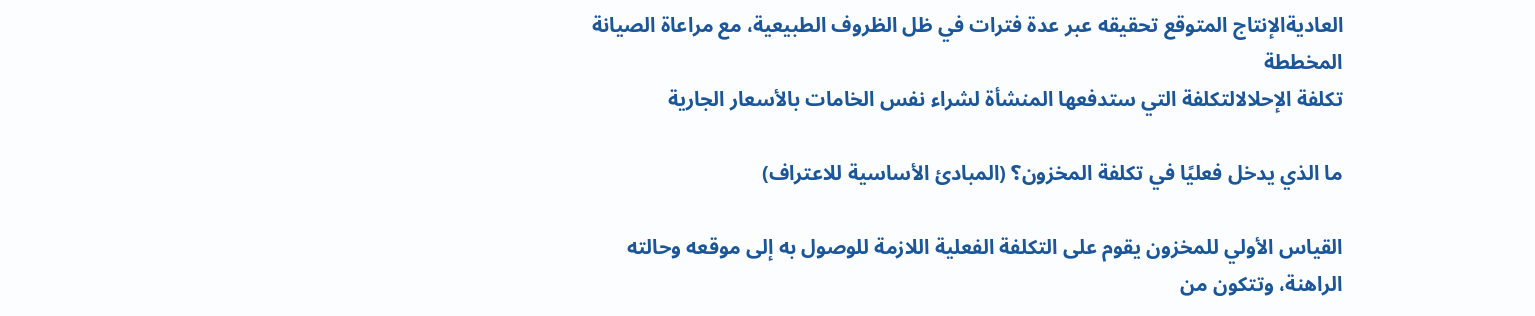العاديةالإنتاج المتوقع تحقيقه عبر عدة فترات في ظل الظروف الطبيعية، مع مراعاة الصيانة المخططة
تكلفة الإحلالالتكلفة التي ستدفعها المنشأة لشراء نفس الخامات بالأسعار الجارية

ما الذي يدخل فعليًا في تكلفة المخزون؟ (المبادئ الأساسية للاعتراف)

القياس الأولي للمخزون يقوم على التكلفة الفعلية اللازمة للوصول به إلى موقعه وحالته الراهنة، وتتكون من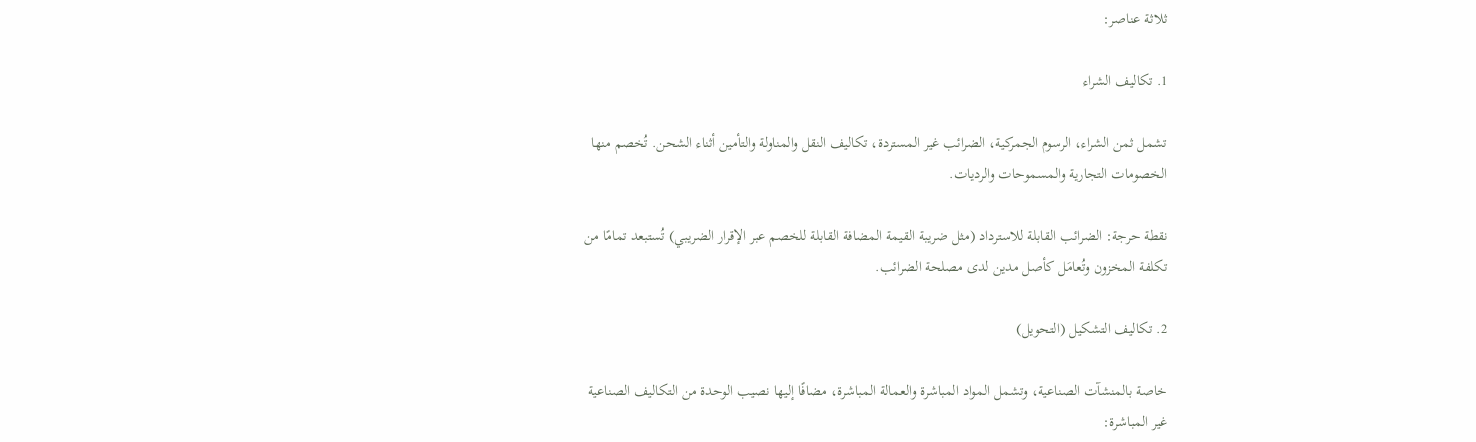ثلاثة عناصر:

1. تكاليف الشراء

تشمل ثمن الشراء، الرسوم الجمركية، الضرائب غير المستردة، تكاليف النقل والمناولة والتأمين أثناء الشحن. تُخصم منها الخصومات التجارية والمسموحات والرديات.

نقطة حرجة: الضرائب القابلة للاسترداد (مثل ضريبة القيمة المضافة القابلة للخصم عبر الإقرار الضريبي) تُستبعد تمامًا من تكلفة المخزون وتُعامَل كأصل مدين لدى مصلحة الضرائب.

2. تكاليف التشكيل (التحويل)

خاصة بالمنشآت الصناعية، وتشمل المواد المباشرة والعمالة المباشرة، مضافًا إليها نصيب الوحدة من التكاليف الصناعية غير المباشرة: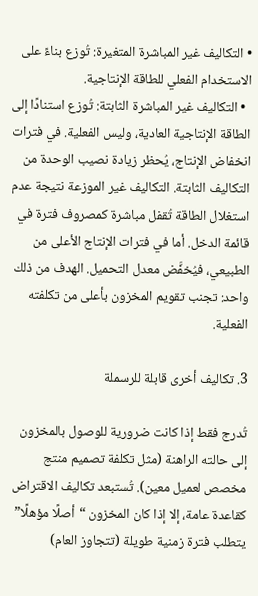• التكاليف غير المباشرة المتغيرة: تُوزع بناءً على الاستخدام الفعلي للطاقة الإنتاجية.
  • التكاليف غير المباشرة الثابتة: تُوزع استنادًا إلى الطاقة الإنتاجية العادية، وليس الفعلية. في فترات انخفاض الإنتاج، يُحظر زيادة نصيب الوحدة من التكاليف الثابتة. التكاليف غير الموزعة نتيجة عدم استغلال الطاقة تُقفل مباشرة كمصروف فترة في قائمة الدخل. أما في فترات الإنتاج الأعلى من الطبيعي، فيُخفَّض معدل التحميل. الهدف من ذلك واحد: تجنب تقويم المخزون بأعلى من تكلفته الفعلية.

3. تكاليف أخرى قابلة للرسملة

تُدرج فقط إذا كانت ضرورية للوصول بالمخزون إلى حالته الراهنة (مثل تكلفة تصميم منتج مخصص لعميل معين). تُستبعد تكاليف الاقتراض كقاعدة عامة، إلا إذا كان المخزون “أصلًا مؤهلًا” يتطلب فترة زمنية طويلة (تتجاوز العام)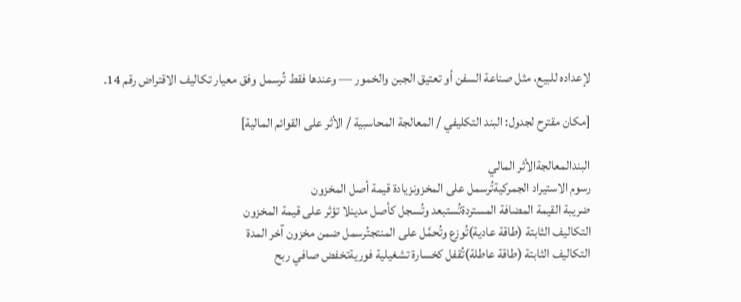لإعداده للبيع، مثل صناعة السفن أو تعتيق الجبن والخمور — وعندها فقط تُرسمل وفق معيار تكاليف الاقتراض رقم 14.

[مكان مقترح لجدول: البند التكليفي / المعالجة المحاسبية / الأثر على القوائم المالية]

البندالمعالجةالأثر المالي
رسوم الاستيراد الجمركيةتُرسمل على المخزونزيادة قيمة أصل المخزون
ضريبة القيمة المضافة المستردةتُستبعد وتُسجل كأصل مدينلا تؤثر على قيمة المخزون
التكاليف الثابتة (طاقة عادية)تُوزع وتُحمَّل على المنتجتُرسمل ضمن مخزون آخر المدة
التكاليف الثابتة (طاقة عاطلة)تُقفل كخسارة تشغيلية فوريةتخفض صافي ربح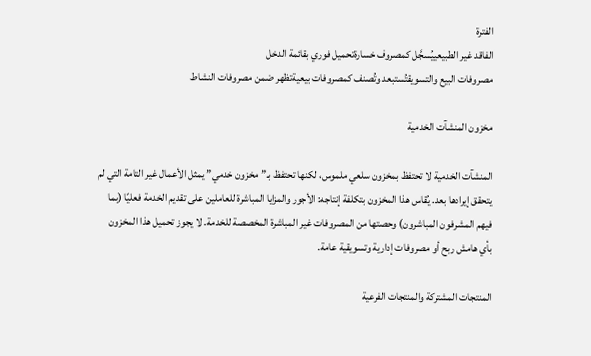الفترة
الفاقد غير الطبيعييُسجَّل كمصروف خسارةتحميل فوري بقائمة الدخل
مصروفات البيع والتسويقتُستبعد وتُصنف كمصروفات بيعيةتظهر ضمن مصروفات النشاط

مخزون المنشآت الخدمية

المنشآت الخدمية لا تحتفظ بمخزون سلعي ملموس، لكنها تحتفظ بـ”مخزون خدمي” يمثل الأعمال غير التامة التي لم يتحقق إيرادها بعد. يُقاس هذا المخزون بتكلفة إنتاجه: الأجور والمزايا المباشرة للعاملين على تقديم الخدمة فعليًا (بما فيهم المشرفون المباشرون) وحصتها من المصروفات غير المباشرة المخصصة للخدمة. لا يجوز تحميل هذا المخزون بأي هامش ربح أو مصروفات إدارية وتسويقية عامة.

المنتجات المشتركة والمنتجات الفرعية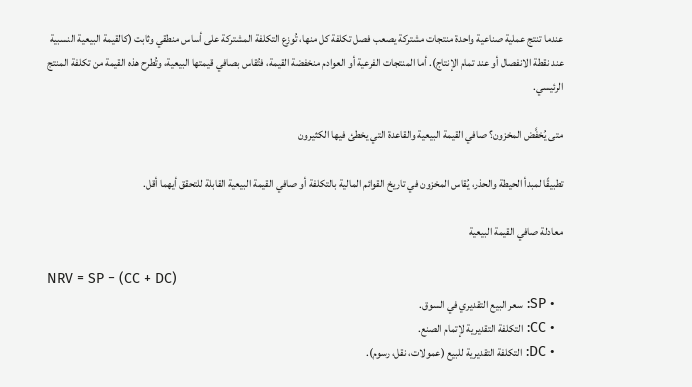عندما تنتج عملية صناعية واحدة منتجات مشتركة يصعب فصل تكلفة كل منها، تُوزع التكلفة المشتركة على أساس منطقي وثابت (كالقيمة البيعية النسبية عند نقطة الانفصال أو عند تمام الإنتاج). أما المنتجات الفرعية أو العوادم منخفضة القيمة، فتُقاس بصافي قيمتها البيعية، وتُطرح هذه القيمة من تكلفة المنتج الرئيسي.

متى يُخفَّض المخزون؟ صافي القيمة البيعية والقاعدة التي يخطئ فيها الكثيرون

تطبيقًا لمبدأ الحيطة والحذر، يُقاس المخزون في تاريخ القوائم المالية بالتكلفة أو صافي القيمة البيعية القابلة للتحقق أيهما أقل.

معادلة صافي القيمة البيعية

NRV = SP − (CC + DC)
  • SP: سعر البيع التقديري في السوق.
  • CC: التكلفة التقديرية لإتمام الصنع.
  • DC: التكلفة التقديرية للبيع (عمولات، نقل، رسوم).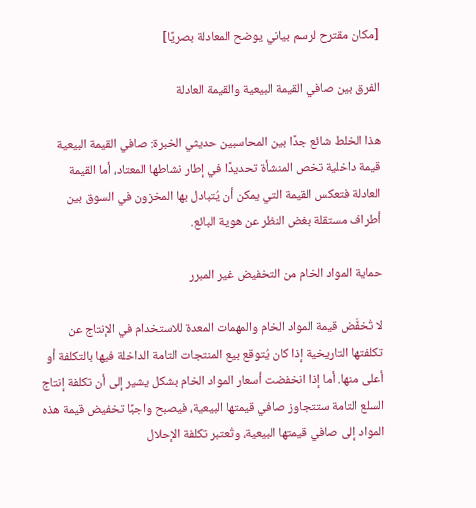[مكان مقترح لرسم بياني يوضح المعادلة بصريًا]

الفرق بين صافي القيمة البيعية والقيمة العادلة

هذا الخلط شائع جدًا بين المحاسبين حديثي الخبرة: صافي القيمة البيعية قيمة داخلية تخص المنشأة تحديدًا في إطار نشاطها المعتاد، أما القيمة العادلة فتعكس القيمة التي يمكن أن يُتبادل بها المخزون في السوق بين أطراف مستقلة بغض النظر عن هوية البائع.

حماية المواد الخام من التخفيض غير المبرر

لا تُخفَّض قيمة المواد الخام والمهمات المعدة للاستخدام في الإنتاج عن تكلفتها التاريخية إذا كان يُتوقع بيع المنتجات التامة الداخلة فيها بالتكلفة أو أعلى منها. أما إذا انخفضت أسعار المواد الخام بشكل يشير إلى أن تكلفة إنتاج السلع التامة ستتجاوز صافي قيمتها البيعية، فيصبح واجبًا تخفيض قيمة هذه المواد إلى صافي قيمتها البيعية، وتُعتبر تكلفة الإحلال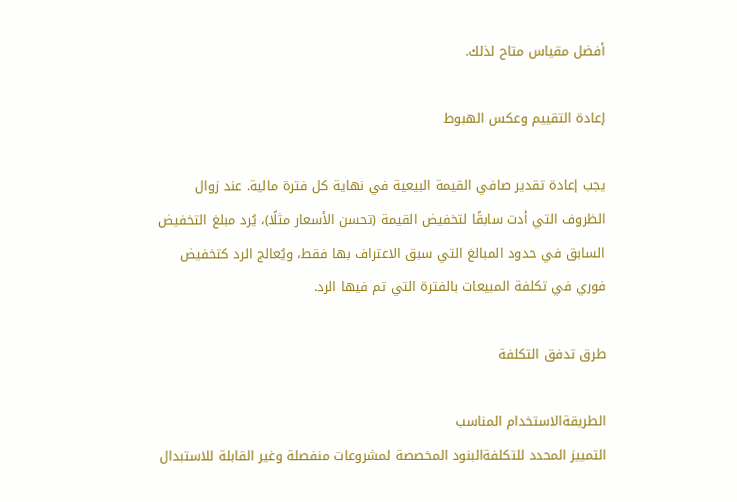أفضل مقياس متاح لذلك.

إعادة التقييم وعكس الهبوط

يجب إعادة تقدير صافي القيمة البيعية في نهاية كل فترة مالية. عند زوال الظروف التي أدت سابقًا لتخفيض القيمة (تحسن الأسعار مثلًا)، يُرد مبلغ التخفيض السابق في حدود المبالغ التي سبق الاعتراف بها فقط، ويُعالج الرد كتخفيض فوري في تكلفة المبيعات بالفترة التي تم فيها الرد.

طرق تدفق التكلفة

الطريقةالاستخدام المناسب
التمييز المحدد للتكلفةالبنود المخصصة لمشروعات منفصلة وغير القابلة للاستبدال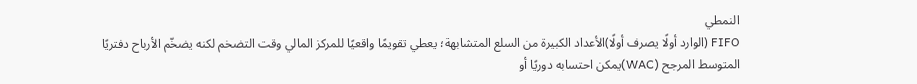النمطي
FIFO (الوارد أولًا يصرف أولًا)الأعداد الكبيرة من السلع المتشابهة؛ يعطي تقويمًا واقعيًا للمركز المالي وقت التضخم لكنه يضخّم الأرباح دفتريًا
المتوسط المرجح (WAC)يمكن احتسابه دوريًا أو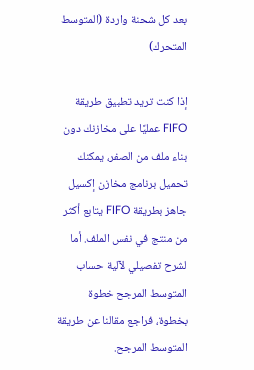بعد كل شحنة واردة (المتوسط المتحرك)

إذا كنت تريد تطبيق طريقة FIFO عمليًا على مخازنك دون بناء ملف من الصفر، يمكنك تحميل برنامج مخازن إكسيل جاهز بطريقة FIFO يتابع أكثر من منتج في نفس الملف. أما لشرح تفصيلي لآلية حساب المتوسط المرجح خطوة بخطوة، فراجع مقالنا عن طريقة المتوسط المرجح.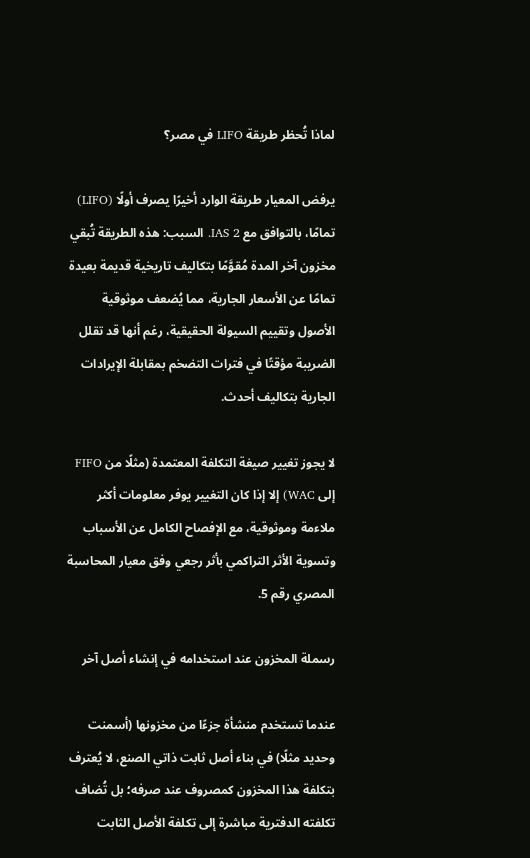لماذا تُحظر طريقة LIFO في مصر؟

يرفض المعيار طريقة الوارد أخيرًا يصرف أولًا (LIFO) تمامًا، بالتوافق مع IAS 2. السبب: هذه الطريقة تُبقي مخزون آخر المدة مُقوَّمًا بتكاليف تاريخية قديمة بعيدة تمامًا عن الأسعار الجارية، مما يُضعف موثوقية الأصول وتقييم السيولة الحقيقية، رغم أنها قد تقلل الضريبة مؤقتًا في فترات التضخم بمقابلة الإيرادات الجارية بتكاليف أحدث.

لا يجوز تغيير صيغة التكلفة المعتمدة (مثلًا من FIFO إلى WAC) إلا إذا كان التغيير يوفر معلومات أكثر ملاءمة وموثوقية، مع الإفصاح الكامل عن الأسباب وتسوية الأثر التراكمي بأثر رجعي وفق معيار المحاسبة المصري رقم 5.

رسملة المخزون عند استخدامه في إنشاء أصل آخر

عندما تستخدم منشأة جزءًا من مخزونها (أسمنت وحديد مثلًا) في بناء أصل ثابت ذاتي الصنع، لا يُعترف بتكلفة هذا المخزون كمصروف عند صرفه؛ بل تُضاف تكلفته الدفترية مباشرة إلى تكلفة الأصل الثابت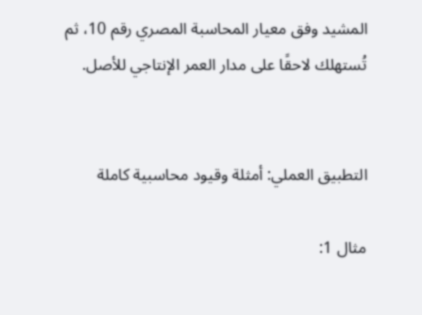المشيد وفق معيار المحاسبة المصري رقم 10، ثم تُستهلك لاحقًا على مدار العمر الإنتاجي للأصل.


التطبيق العملي: أمثلة وقيود محاسبية كاملة

مثال 1: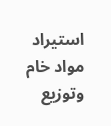استيراد مواد خام وتوزيع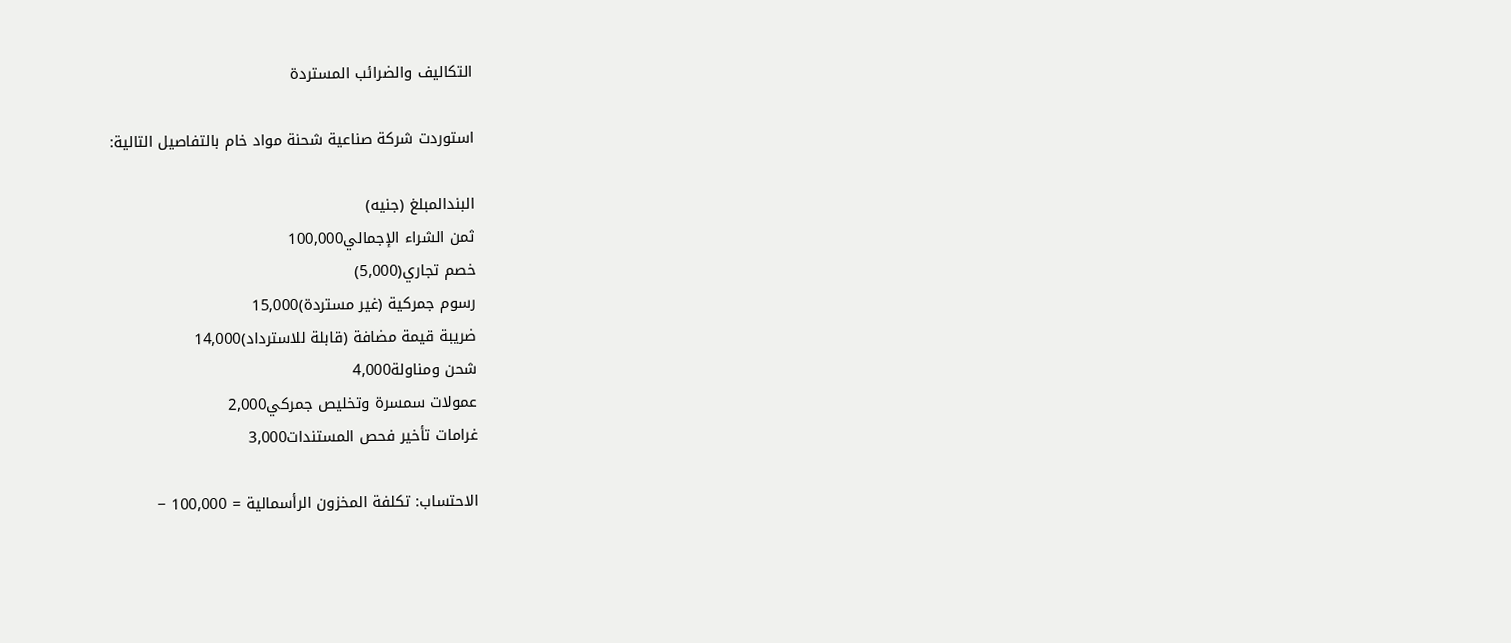التكاليف والضرائب المستردة

استوردت شركة صناعية شحنة مواد خام بالتفاصيل التالية:

البندالمبلغ (جنيه)
ثمن الشراء الإجمالي100,000
خصم تجاري(5,000)
رسوم جمركية (غير مستردة)15,000
ضريبة قيمة مضافة (قابلة للاسترداد)14,000
شحن ومناولة4,000
عمولات سمسرة وتخليص جمركي2,000
غرامات تأخير فحص المستندات3,000

الاحتساب: تكلفة المخزون الرأسمالية = 100,000 −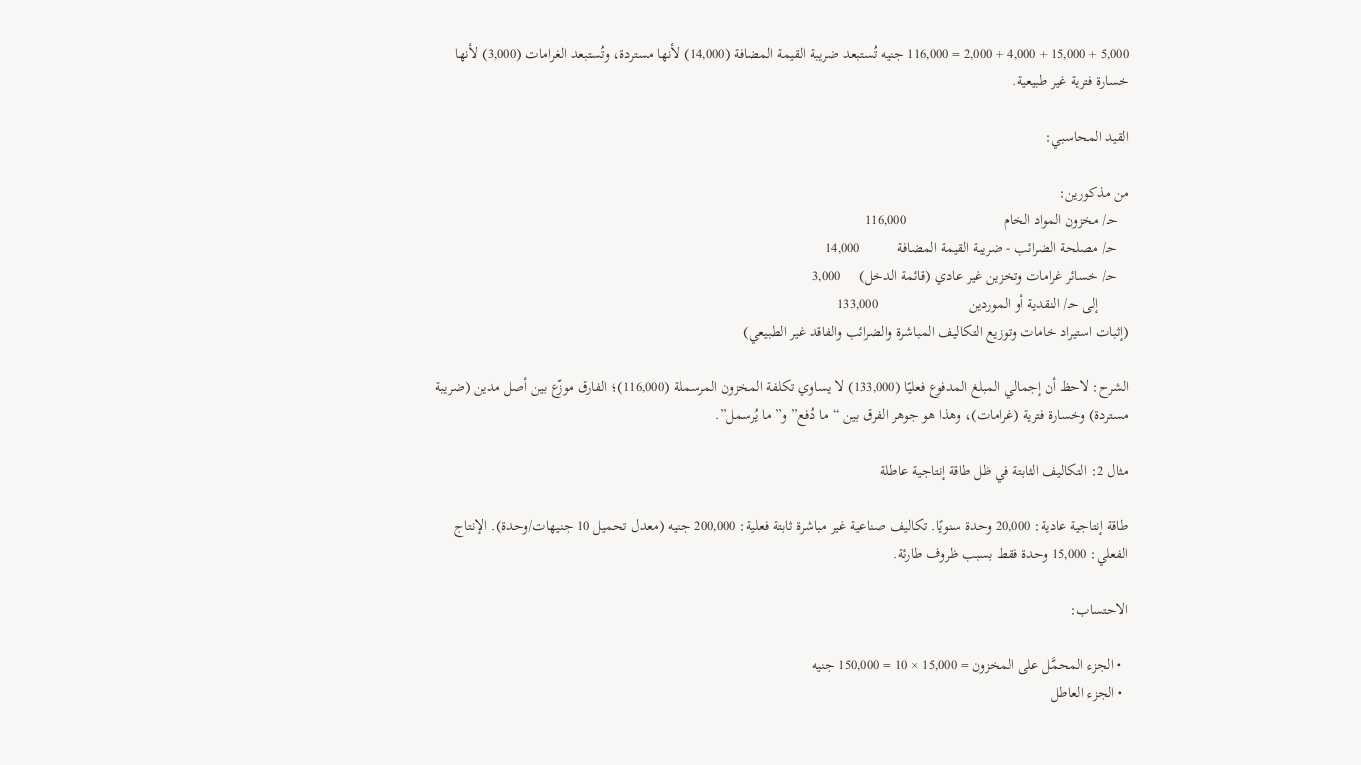5,000 + 15,000 + 4,000 + 2,000 = 116,000 جنيه تُستبعد ضريبة القيمة المضافة (14,000) لأنها مستردة، وتُستبعد الغرامات (3,000) لأنها خسارة فترية غير طبيعية.

القيد المحاسبي:

من مذكورين:
   حـ/ مخزون المواد الخام                          116,000
   حـ/ مصلحة الضرائب - ضريبة القيمة المضافة          14,000
   حـ/ خسائر غرامات وتخزين غير عادي (قائمة الدخل)     3,000
        إلى حـ/ النقدية أو الموردين                        133,000
(إثبات استيراد خامات وتوزيع التكاليف المباشرة والضرائب والفاقد غير الطبيعي)

الشرح: لاحظ أن إجمالي المبلغ المدفوع فعليًا (133,000) لا يساوي تكلفة المخزون المرسملة (116,000)؛ الفارق موزّع بين أصل مدين (ضريبة مستردة) وخسارة فترية (غرامات)، وهذا هو جوهر الفرق بين “ما دُفع” و”ما يُرسمل”.

مثال 2: التكاليف الثابتة في ظل طاقة إنتاجية عاطلة

طاقة إنتاجية عادية: 20,000 وحدة سنويًا. تكاليف صناعية غير مباشرة ثابتة فعلية: 200,000 جنيه (معدل تحميل 10 جنيهات/وحدة). الإنتاج الفعلي: 15,000 وحدة فقط بسبب ظروف طارئة.

الاحتساب:

  • الجزء المحمَّل على المخزون = 15,000 × 10 = 150,000 جنيه
  • الجزء العاطل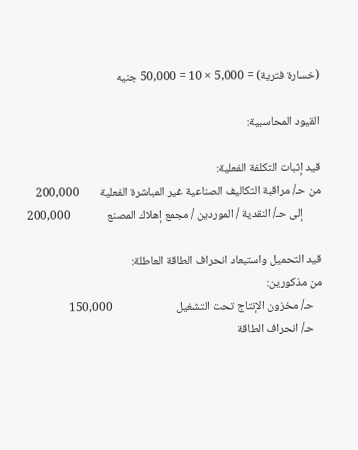(خسارة فترية) = 5,000 × 10 = 50,000 جنيه

القيود المحاسبية:

قيد إثبات التكلفة الفعلية:
من حـ/ مراقبة التكاليف الصناعية غير المباشرة الفعلية        200,000
       إلى حـ/ النقدية / الموردين / مجمع إهلاك المصنع              200,000

قيد التحميل واستبعاد انحراف الطاقة العاطلة:
من مذكورين:
   حـ/ مخزون الإنتاج تحت التشغيل                        150,000
   حـ/ انحراف الطاقة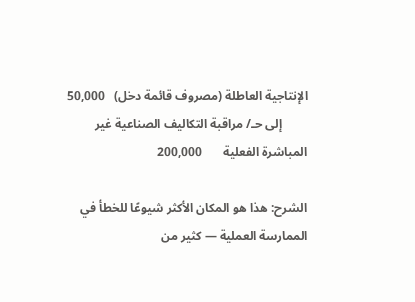الإنتاجية العاطلة (مصروف قائمة دخل)   50,000
        إلى حـ/ مراقبة التكاليف الصناعية غير المباشرة الفعلية       200,000

الشرح: هذا هو المكان الأكثر شيوعًا للخطأ في الممارسة العملية — كثير من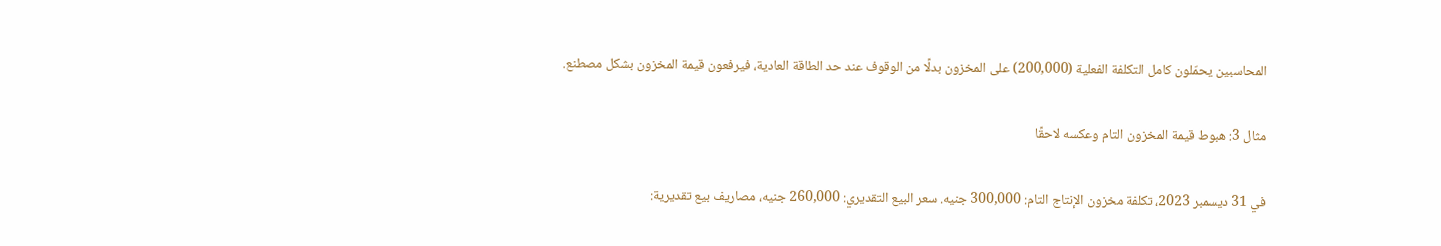المحاسبين يحمّلون كامل التكلفة الفعلية (200,000) على المخزون بدلًا من الوقوف عند حد الطاقة العادية، فيرفعون قيمة المخزون بشكل مصطنع.

مثال 3: هبوط قيمة المخزون التام وعكسه لاحقًا

في 31 ديسمبر 2023، تكلفة مخزون الإنتاج التام: 300,000 جنيه. سعر البيع التقديري: 260,000 جنيه، مصاريف بيع تقديرية: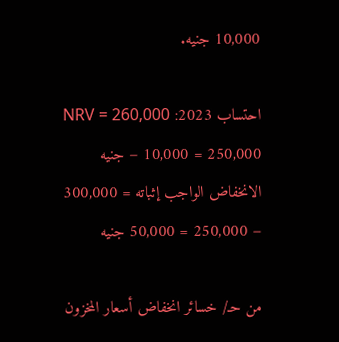10,000 جنيه.

احتساب 2023: NRV = 260,000 − 10,000 = 250,000 جنيه الانخفاض الواجب إثباته = 300,000 − 250,000 = 50,000 جنيه

من حـ/ خسائر انخفاض أسعار المخزون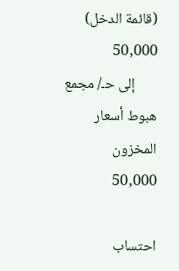(قائمة الدخل)        50,000
       إلى حـ/ مجمع هبوط أسعار المخزون                        50,000

احتساب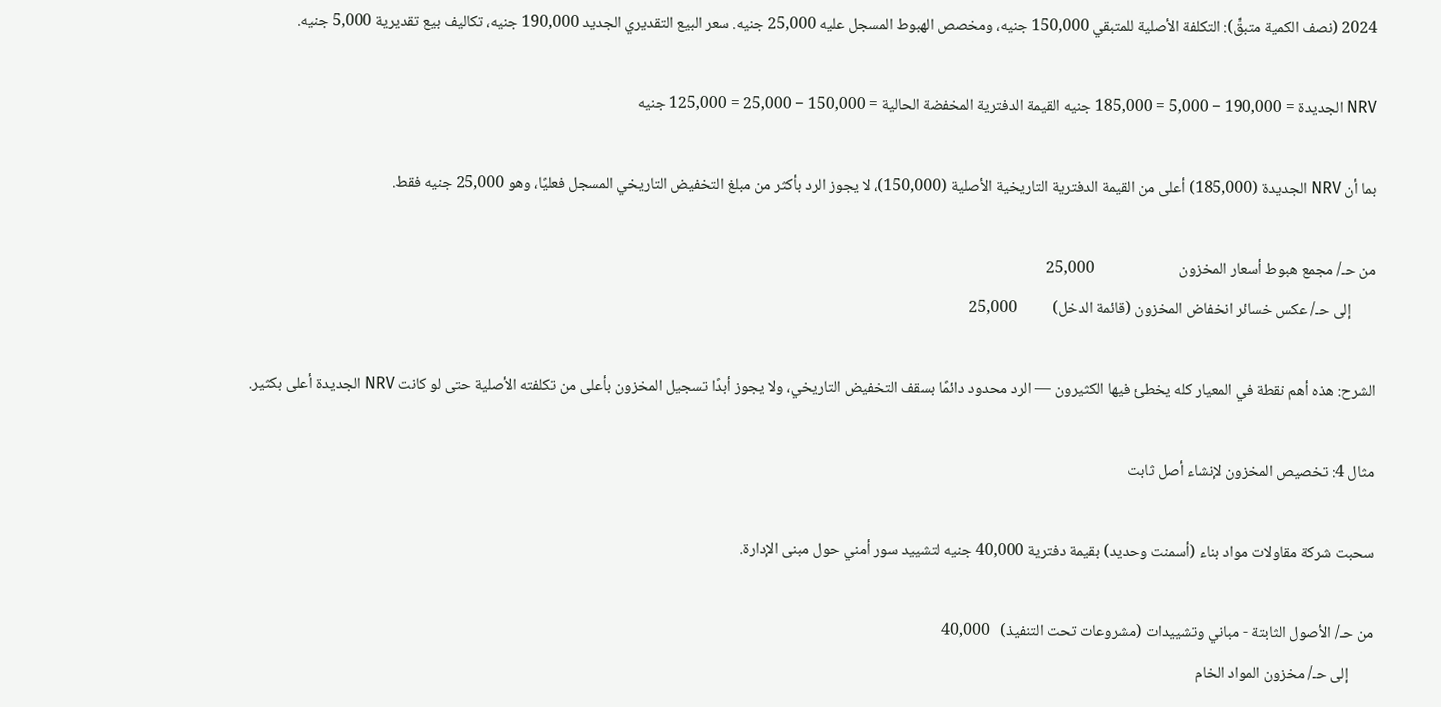2024 (نصف الكمية متبقٍّ): التكلفة الأصلية للمتبقي 150,000 جنيه، ومخصص الهبوط المسجل عليه 25,000 جنيه. سعر البيع التقديري الجديد 190,000 جنيه، تكاليف بيع تقديرية 5,000 جنيه.

NRV الجديدة = 190,000 − 5,000 = 185,000 جنيه القيمة الدفترية المخفضة الحالية = 150,000 − 25,000 = 125,000 جنيه

بما أن NRV الجديدة (185,000) أعلى من القيمة الدفترية التاريخية الأصلية (150,000)، لا يجوز الرد بأكثر من مبلغ التخفيض التاريخي المسجل فعليًا، وهو 25,000 جنيه فقط.

من حـ/ مجمع هبوط أسعار المخزون                        25,000
       إلى حـ/ عكس خسائر انخفاض المخزون (قائمة الدخل)          25,000

الشرح: هذه أهم نقطة في المعيار كله يخطئ فيها الكثيرون — الرد محدود دائمًا بسقف التخفيض التاريخي، ولا يجوز أبدًا تسجيل المخزون بأعلى من تكلفته الأصلية حتى لو كانت NRV الجديدة أعلى بكثير.

مثال 4: تخصيص المخزون لإنشاء أصل ثابت

سحبت شركة مقاولات مواد بناء (أسمنت وحديد) بقيمة دفترية 40,000 جنيه لتشييد سور أمني حول مبنى الإدارة.

من حـ/ الأصول الثابتة - مباني وتشييدات (مشروعات تحت التنفيذ)   40,000
       إلى حـ/ مخزون المواد الخام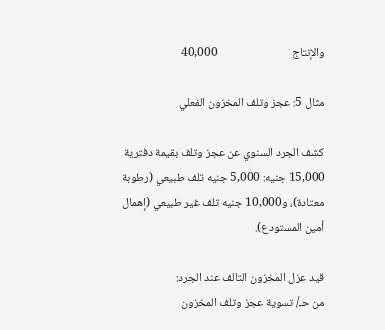والإنتاج                            40,000

مثال 5: عجز وتلف المخزون الفعلي

كشف الجرد السنوي عن عجز وتلف بقيمة دفترية 15,000 جنيه: 5,000 جنيه تلف طبيعي (رطوبة معتادة)، و10,000 جنيه تلف غير طبيعي (إهمال أمين المستودع).

قيد عزل المخزون التالف عند الجرد:
من حـ/ تسوية عجز وتلف المخزون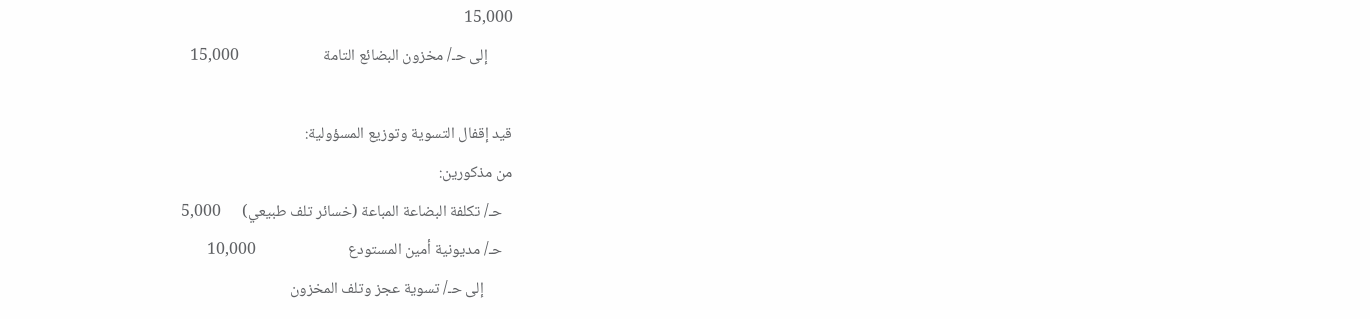15,000
       إلى حـ/ مخزون البضائع التامة                        15,000

قيد إقفال التسوية وتوزيع المسؤولية:
من مذكورين:
   حـ/ تكلفة البضاعة المباعة (خسائر تلف طبيعي)      5,000
   حـ/ مديونية أمين المستودع                          10,000
        إلى حـ/ تسوية عجز وتلف المخزون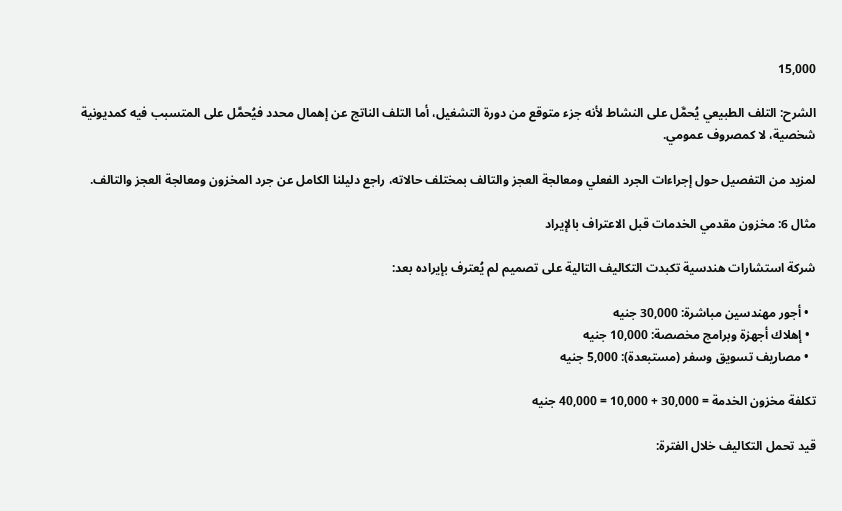15,000

الشرح: التلف الطبيعي يُحمَّل على النشاط لأنه جزء متوقع من دورة التشغيل، أما التلف الناتج عن إهمال محدد فيُحمَّل على المتسبب فيه كمديونية شخصية، لا كمصروف عمومي.

لمزيد من التفصيل حول إجراءات الجرد الفعلي ومعالجة العجز والتالف بمختلف حالاته، راجع دليلنا الكامل عن جرد المخزون ومعالجة العجز والتالف.

مثال 6: مخزون مقدمي الخدمات قبل الاعتراف بالإيراد

شركة استشارات هندسية تكبدت التكاليف التالية على تصميم لم يُعترف بإيراده بعد:

  • أجور مهندسين مباشرة: 30,000 جنيه
  • إهلاك أجهزة وبرامج مخصصة: 10,000 جنيه
  • مصاريف تسويق وسفر (مستبعدة): 5,000 جنيه

تكلفة مخزون الخدمة = 30,000 + 10,000 = 40,000 جنيه

قيد تحمل التكاليف خلال الفترة: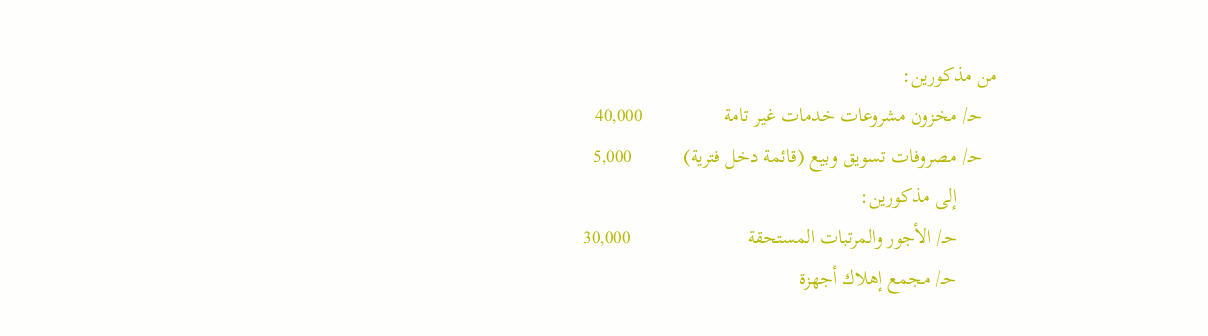من مذكورين:
   حـ/ مخزون مشروعات خدمات غير تامة                40,000
   حـ/ مصروفات تسويق وبيع (قائمة دخل فترية)          5,000
        إلى مذكورين:
        حـ/ الأجور والمرتبات المستحقة                       30,000
        حـ/ مجمع إهلاك أجهزة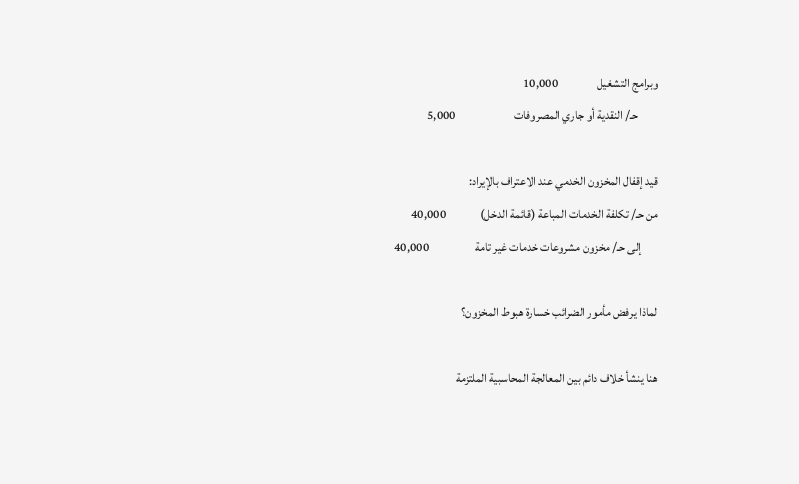وبرامج التشغيل                10,000
        حـ/ النقدية أو جاري المصروفات                        5,000

قيد إقفال المخزون الخدمي عند الاعتراف بالإيراد:
من حـ/ تكلفة الخدمات المباعة (قائمة الدخل)              40,000
       إلى حـ/ مخزون مشروعات خدمات غير تامة                   40,000

لماذا يرفض مأمور الضرائب خسارة هبوط المخزون؟

هنا ينشأ خلاف دائم بين المعالجة المحاسبية الملتزمة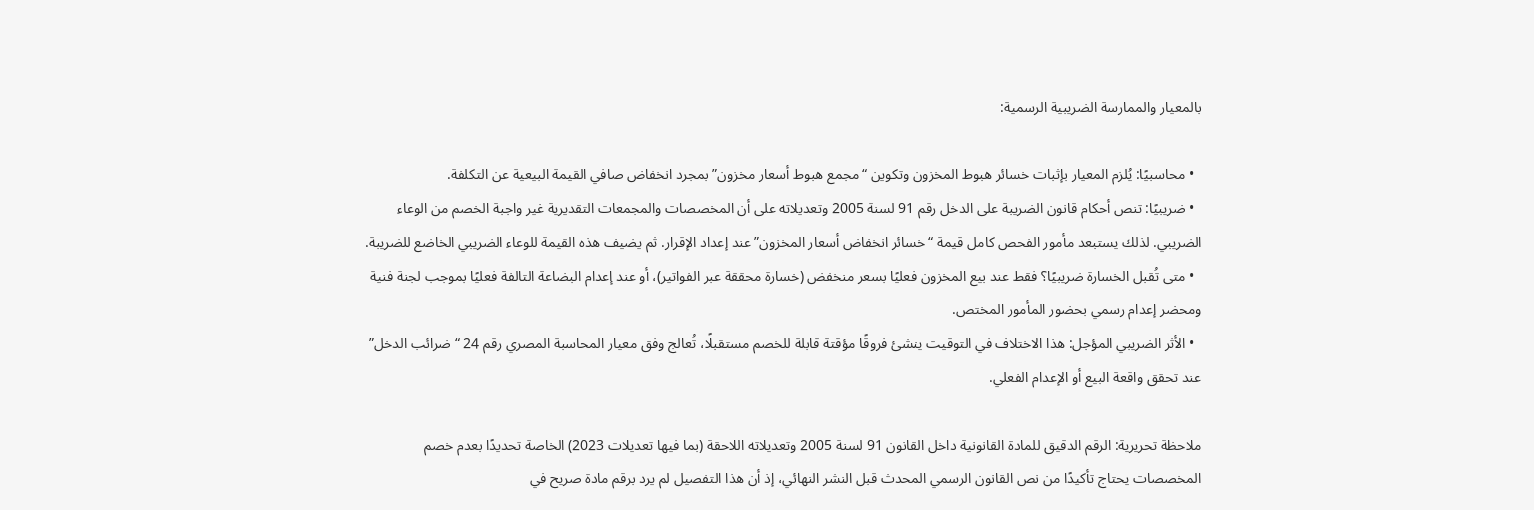بالمعيار والممارسة الضريبية الرسمية:

  • محاسبيًا: يُلزم المعيار بإثبات خسائر هبوط المخزون وتكوين “مجمع هبوط أسعار مخزون” بمجرد انخفاض صافي القيمة البيعية عن التكلفة.
  • ضريبيًا: تنص أحكام قانون الضريبة على الدخل رقم 91 لسنة 2005 وتعديلاته على أن المخصصات والمجمعات التقديرية غير واجبة الخصم من الوعاء الضريبي. لذلك يستبعد مأمور الفحص كامل قيمة “خسائر انخفاض أسعار المخزون” عند إعداد الإقرار. ثم يضيف هذه القيمة للوعاء الضريبي الخاضع للضريبة.
  • متى تُقبل الخسارة ضريبيًا؟ فقط عند بيع المخزون فعليًا بسعر منخفض (خسارة محققة عبر الفواتير)، أو عند إعدام البضاعة التالفة فعليًا بموجب لجنة فنية ومحضر إعدام رسمي بحضور المأمور المختص.
  • الأثر الضريبي المؤجل: هذا الاختلاف في التوقيت ينشئ فروقًا مؤقتة قابلة للخصم مستقبلًا، تُعالج وفق معيار المحاسبة المصري رقم 24 “ضرائب الدخل” عند تحقق واقعة البيع أو الإعدام الفعلي.

ملاحظة تحريرية: الرقم الدقيق للمادة القانونية داخل القانون 91 لسنة 2005 وتعديلاته اللاحقة (بما فيها تعديلات 2023) الخاصة تحديدًا بعدم خصم المخصصات يحتاج تأكيدًا من نص القانون الرسمي المحدث قبل النشر النهائي، إذ أن هذا التفصيل لم يرد برقم مادة صريح في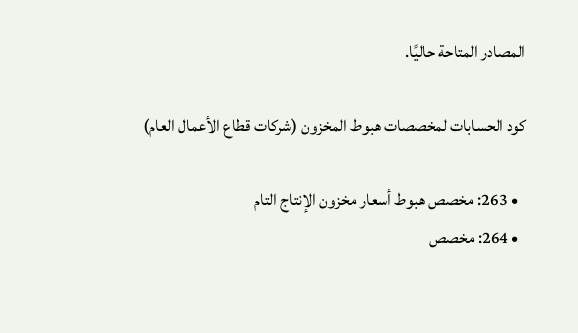المصادر المتاحة حاليًا.

كود الحسابات لمخصصات هبوط المخزون (شركات قطاع الأعمال العام)

  • 263: مخصص هبوط أسعار مخزون الإنتاج التام
  • 264: مخصص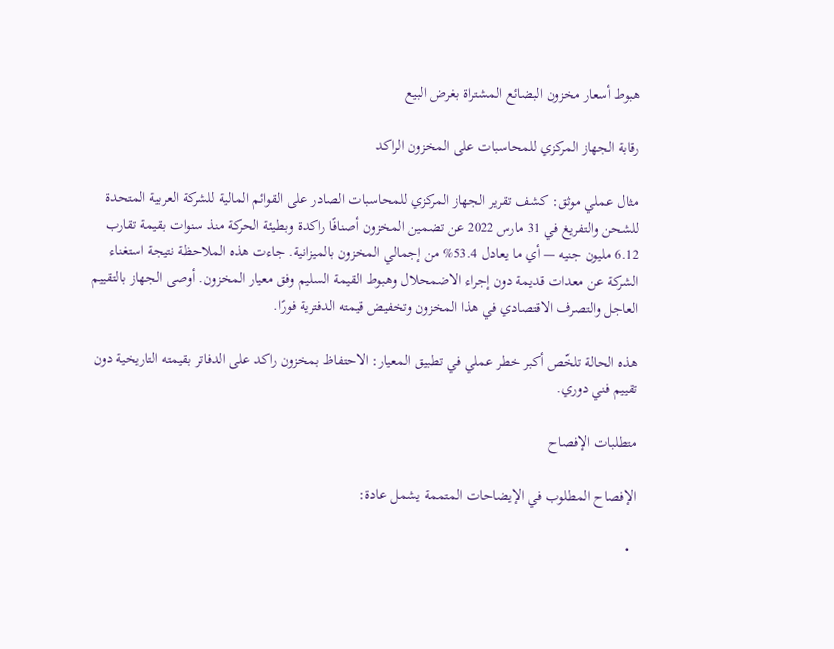هبوط أسعار مخزون البضائع المشتراة بغرض البيع

رقابة الجهاز المركزي للمحاسبات على المخزون الراكد

مثال عملي موثق: كشف تقرير الجهاز المركزي للمحاسبات الصادر على القوائم المالية للشركة العربية المتحدة للشحن والتفريغ في 31 مارس 2022 عن تضمين المخزون أصنافًا راكدة وبطيئة الحركة منذ سنوات بقيمة تقارب 6.12 مليون جنيه — أي ما يعادل 53.4% من إجمالي المخزون بالميزانية. جاءت هذه الملاحظة نتيجة استغناء الشركة عن معدات قديمة دون إجراء الاضمحلال وهبوط القيمة السليم وفق معيار المخزون. أوصى الجهاز بالتقييم العاجل والتصرف الاقتصادي في هذا المخزون وتخفيض قيمته الدفترية فورًا.

هذه الحالة تلخّص أكبر خطر عملي في تطبيق المعيار: الاحتفاظ بمخزون راكد على الدفاتر بقيمته التاريخية دون تقييم فني دوري.

متطلبات الإفصاح

الإفصاح المطلوب في الإيضاحات المتممة يشمل عادة:

  •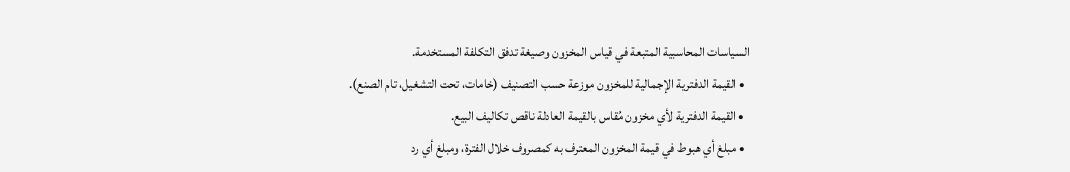السياسات المحاسبية المتبعة في قياس المخزون وصيغة تدفق التكلفة المستخدمة.
  • القيمة الدفترية الإجمالية للمخزون موزعة حسب التصنيف (خامات، تحت التشغيل، تام الصنع).
  • القيمة الدفترية لأي مخزون مُقاس بالقيمة العادلة ناقص تكاليف البيع.
  • مبلغ أي هبوط في قيمة المخزون المعترف به كمصروف خلال الفترة، ومبلغ أي رد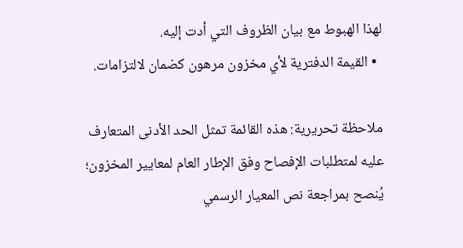لهذا الهبوط مع بيان الظروف التي أدت إليه.
  • القيمة الدفترية لأي مخزون مرهون كضمان لالتزامات.

ملاحظة تحريرية: هذه القائمة تمثل الحد الأدنى المتعارف عليه لمتطلبات الإفصاح وفق الإطار العام لمعايير المخزون؛ يُنصح بمراجعة نص المعيار الرسمي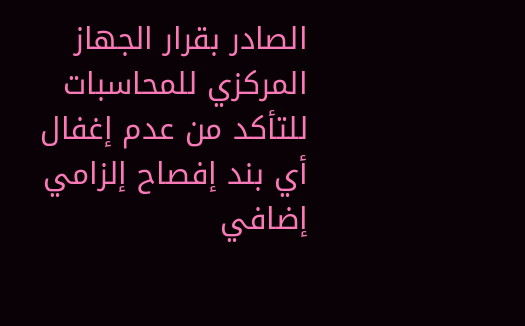الصادر بقرار الجهاز المركزي للمحاسبات للتأكد من عدم إغفال أي بند إفصاح إلزامي إضافي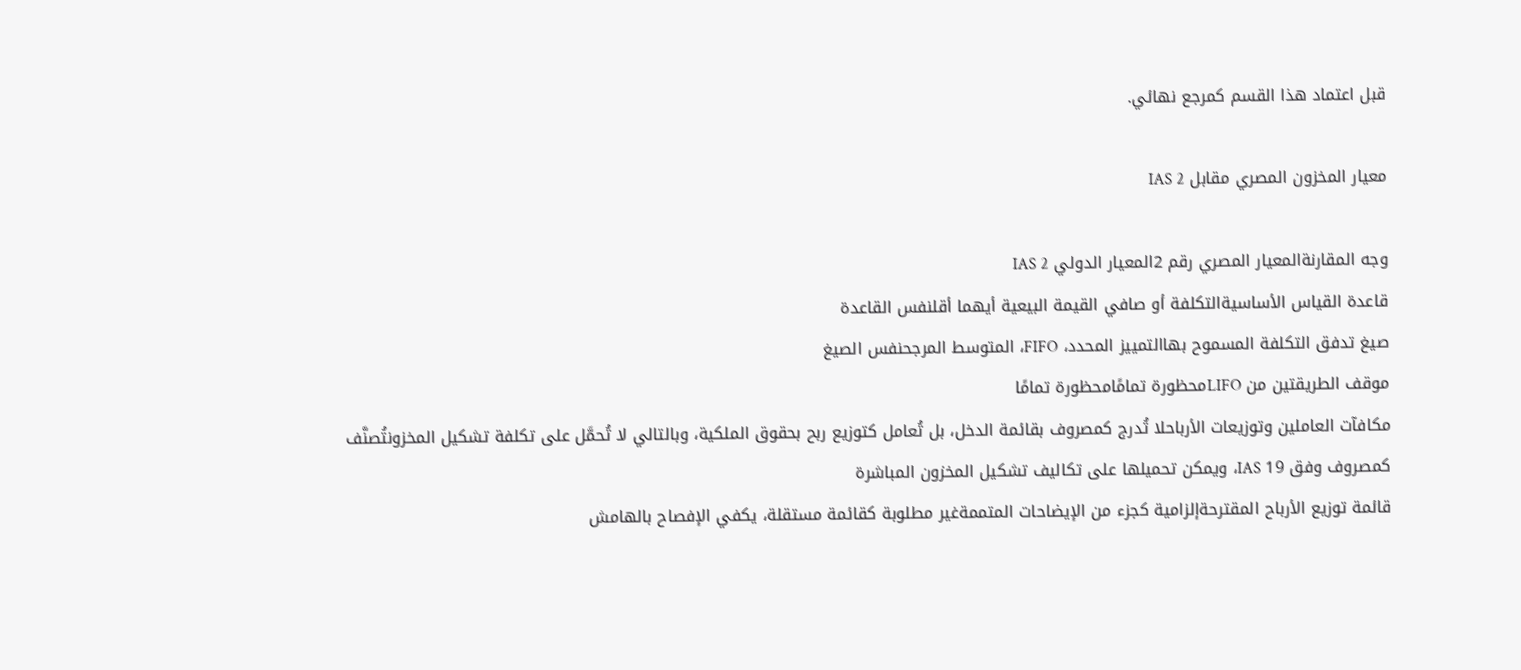قبل اعتماد هذا القسم كمرجع نهائي.

معيار المخزون المصري مقابل IAS 2

وجه المقارنةالمعيار المصري رقم 2المعيار الدولي IAS 2
قاعدة القياس الأساسيةالتكلفة أو صافي القيمة البيعية أيهما أقلنفس القاعدة
صيغ تدفق التكلفة المسموح بهاالتمييز المحدد، FIFO، المتوسط المرجحنفس الصيغ
موقف الطريقتين من LIFOمحظورة تمامًامحظورة تمامًا
مكافآت العاملين وتوزيعات الأرباحلا تُدرج كمصروف بقائمة الدخل، بل تُعامل كتوزيع ربح بحقوق الملكية، وبالتالي لا تُحمَّل على تكلفة تشكيل المخزونتُصنَّف كمصروف وفق IAS 19، ويمكن تحميلها على تكاليف تشكيل المخزون المباشرة
قائمة توزيع الأرباح المقترحةإلزامية كجزء من الإيضاحات المتممةغير مطلوبة كقائمة مستقلة، يكفي الإفصاح بالهامش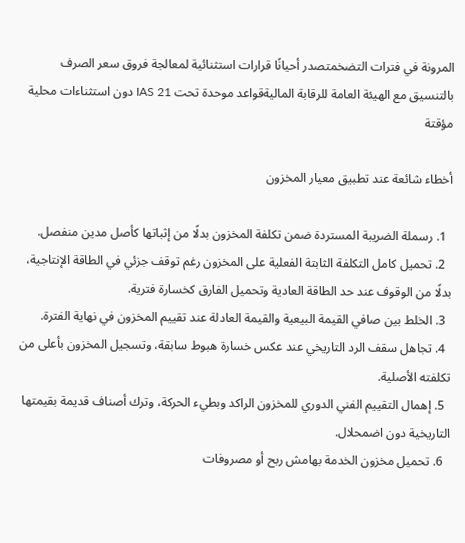المرونة في فترات التضخمتصدر أحيانًا قرارات استثنائية لمعالجة فروق سعر الصرف بالتنسيق مع الهيئة العامة للرقابة الماليةقواعد موحدة تحت IAS 21 دون استثناءات محلية مؤقتة

أخطاء شائعة عند تطبيق معيار المخزون

  1. رسملة الضريبة المستردة ضمن تكلفة المخزون بدلًا من إثباتها كأصل مدين منفصل.
  2. تحميل كامل التكلفة الثابتة الفعلية على المخزون رغم توقف جزئي في الطاقة الإنتاجية، بدلًا من الوقوف عند حد الطاقة العادية وتحميل الفارق كخسارة فترية.
  3. الخلط بين صافي القيمة البيعية والقيمة العادلة عند تقييم المخزون في نهاية الفترة.
  4. تجاهل سقف الرد التاريخي عند عكس خسارة هبوط سابقة، وتسجيل المخزون بأعلى من تكلفته الأصلية.
  5. إهمال التقييم الفني الدوري للمخزون الراكد وبطيء الحركة، وترك أصناف قديمة بقيمتها التاريخية دون اضمحلال.
  6. تحميل مخزون الخدمة بهامش ربح أو مصروفات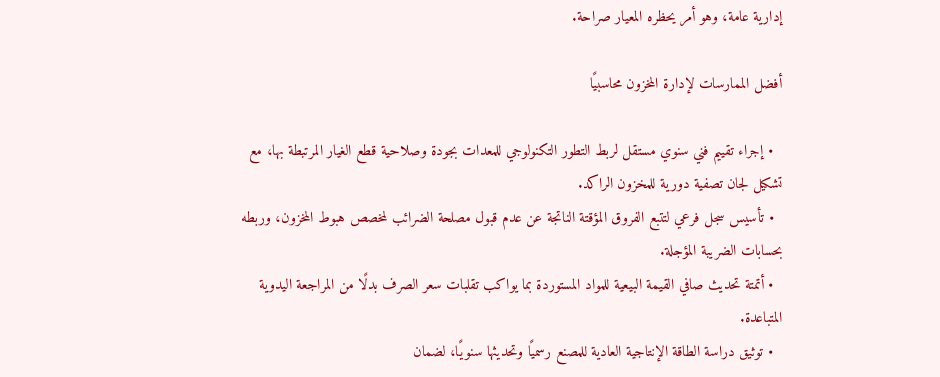إدارية عامة، وهو أمر يحظره المعيار صراحة.

أفضل الممارسات لإدارة المخزون محاسبيًا

  • إجراء تقييم فني سنوي مستقل لربط التطور التكنولوجي للمعدات بجودة وصلاحية قطع الغيار المرتبطة بها، مع تشكيل لجان تصفية دورية للمخزون الراكد.
  • تأسيس سجل فرعي لتتبع الفروق المؤقتة الناتجة عن عدم قبول مصلحة الضرائب لمخصص هبوط المخزون، وربطه بحسابات الضريبة المؤجلة.
  • أتمتة تحديث صافي القيمة البيعية للمواد المستوردة بما يواكب تقلبات سعر الصرف بدلًا من المراجعة اليدوية المتباعدة.
  • توثيق دراسة الطاقة الإنتاجية العادية للمصنع رسميًا وتحديثها سنويًا، لضمان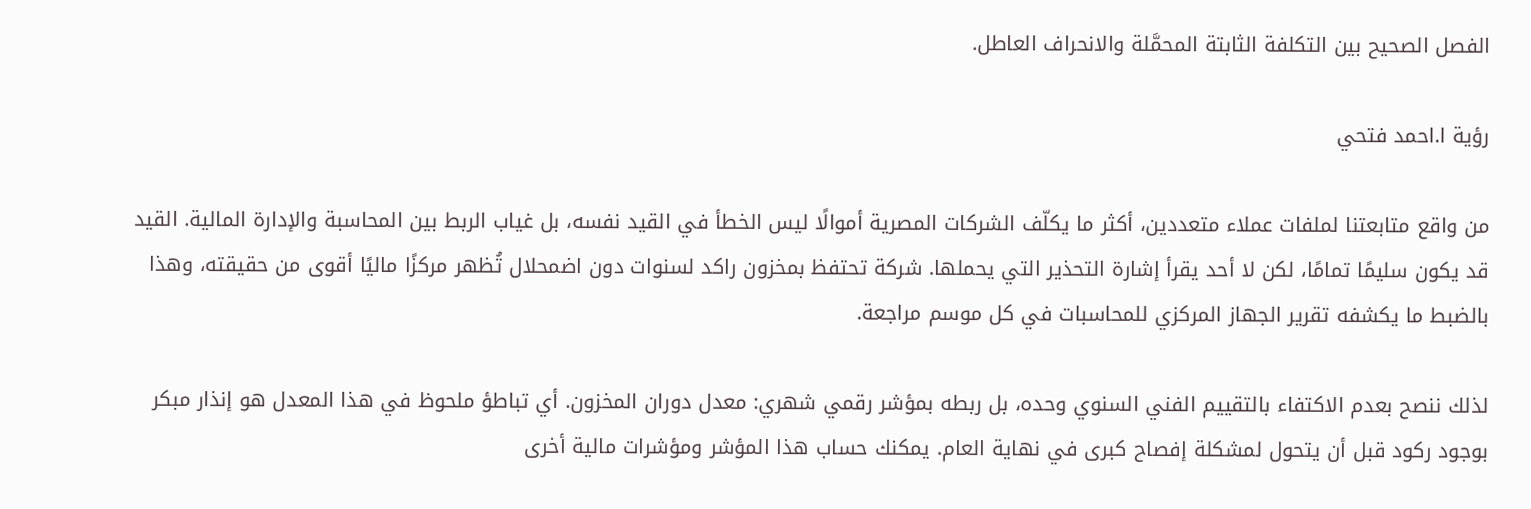الفصل الصحيح بين التكلفة الثابتة المحمَّلة والانحراف العاطل.

رؤية ا.احمد فتحي

من واقع متابعتنا لملفات عملاء متعددين، أكثر ما يكلّف الشركات المصرية أموالًا ليس الخطأ في القيد نفسه، بل غياب الربط بين المحاسبة والإدارة المالية. القيد قد يكون سليمًا تمامًا، لكن لا أحد يقرأ إشارة التحذير التي يحملها. شركة تحتفظ بمخزون راكد لسنوات دون اضمحلال تُظهر مركزًا ماليًا أقوى من حقيقته، وهذا بالضبط ما يكشفه تقرير الجهاز المركزي للمحاسبات في كل موسم مراجعة.

لذلك ننصح بعدم الاكتفاء بالتقييم الفني السنوي وحده، بل ربطه بمؤشر رقمي شهري: معدل دوران المخزون. أي تباطؤ ملحوظ في هذا المعدل هو إنذار مبكر بوجود ركود قبل أن يتحول لمشكلة إفصاح كبرى في نهاية العام. يمكنك حساب هذا المؤشر ومؤشرات مالية أخرى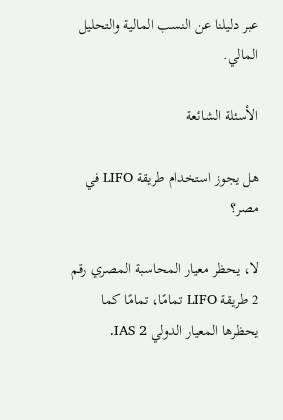عبر دليلنا عن النسب المالية والتحليل المالي.

الأسئلة الشائعة

هل يجوز استخدام طريقة LIFO في مصر؟

لا، يحظر معيار المحاسبة المصري رقم 2 طريقة LIFO تمامًا، تمامًا كما يحظرها المعيار الدولي IAS 2.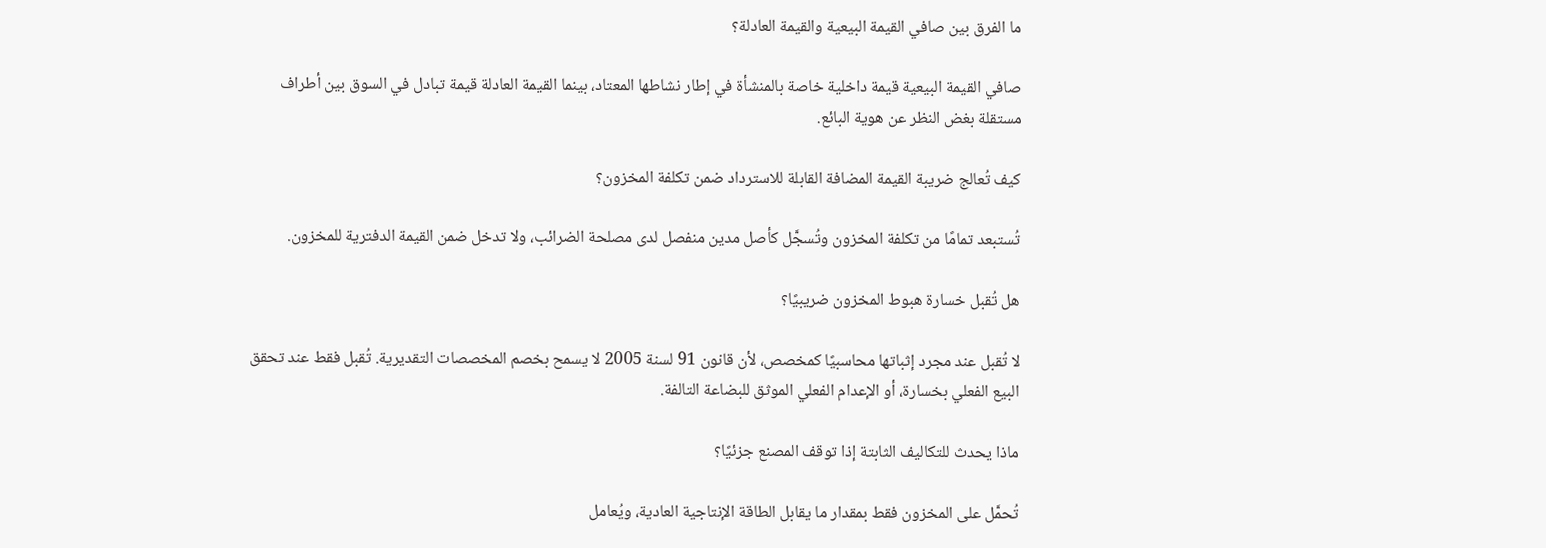ما الفرق بين صافي القيمة البيعية والقيمة العادلة؟

صافي القيمة البيعية قيمة داخلية خاصة بالمنشأة في إطار نشاطها المعتاد، بينما القيمة العادلة قيمة تبادل في السوق بين أطراف مستقلة بغض النظر عن هوية البائع.

كيف تُعالج ضريبة القيمة المضافة القابلة للاسترداد ضمن تكلفة المخزون؟

تُستبعد تمامًا من تكلفة المخزون وتُسجَّل كأصل مدين منفصل لدى مصلحة الضرائب، ولا تدخل ضمن القيمة الدفترية للمخزون.

هل تُقبل خسارة هبوط المخزون ضريبيًا؟

لا تُقبل عند مجرد إثباتها محاسبيًا كمخصص، لأن قانون 91 لسنة 2005 لا يسمح بخصم المخصصات التقديرية. تُقبل فقط عند تحقق البيع الفعلي بخسارة، أو الإعدام الفعلي الموثق للبضاعة التالفة.

ماذا يحدث للتكاليف الثابتة إذا توقف المصنع جزئيًا؟

تُحمَّل على المخزون فقط بمقدار ما يقابل الطاقة الإنتاجية العادية، ويُعامل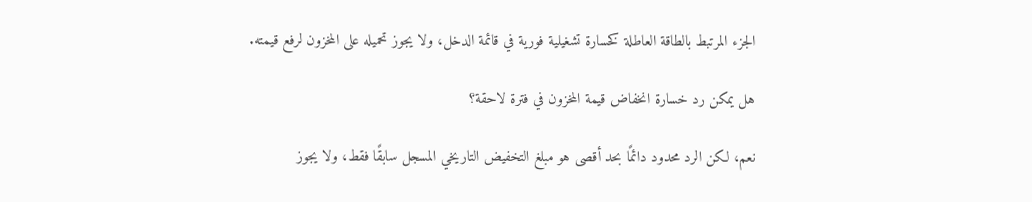الجزء المرتبط بالطاقة العاطلة كخسارة تشغيلية فورية في قائمة الدخل، ولا يجوز تحميله على المخزون لرفع قيمته.

هل يمكن رد خسارة انخفاض قيمة المخزون في فترة لاحقة؟

نعم، لكن الرد محدود دائمًا بحد أقصى هو مبلغ التخفيض التاريخي المسجل سابقًا فقط، ولا يجوز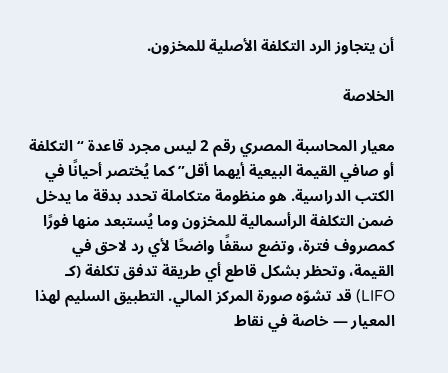أن يتجاوز الرد التكلفة الأصلية للمخزون.

الخلاصة

معيار المحاسبة المصري رقم 2 ليس مجرد قاعدة “التكلفة أو صافي القيمة البيعية أيهما أقل” كما يُختصر أحيانًا في الكتب الدراسية. هو منظومة متكاملة تحدد بدقة ما يدخل ضمن التكلفة الرأسمالية للمخزون وما يُستبعد منها فورًا كمصروف فترة، وتضع سقفًا واضحًا لأي رد لاحق في القيمة، وتحظر بشكل قاطع أي طريقة تدفق تكلفة (كـ LIFO) قد تشوّه صورة المركز المالي. التطبيق السليم لهذا المعيار — خاصة في نقاط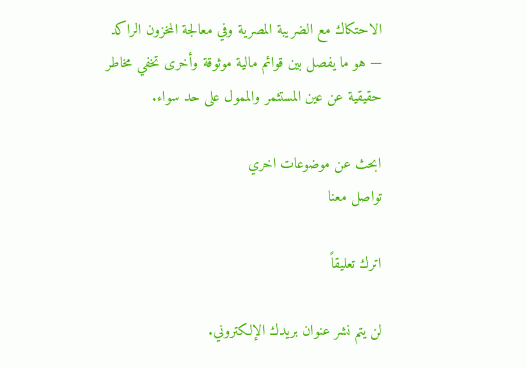الاحتكاك مع الضريبة المصرية وفي معالجة المخزون الراكد — هو ما يفصل بين قوائم مالية موثوقة وأخرى تخفي مخاطر حقيقية عن عين المستثمر والممول على حد سواء.

ابحث عن موضوعات اخري
تواصل معنا

اترك تعليقاً

لن يتم نشر عنوان بريدك الإلكتروني.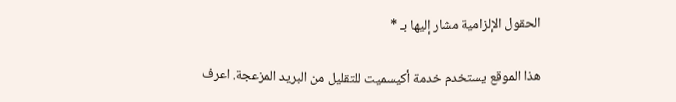الحقول الإلزامية مشار إليها بـ *

هذا الموقع يستخدم خدمة أكيسميت للتقليل من البريد المزعجة. اعرف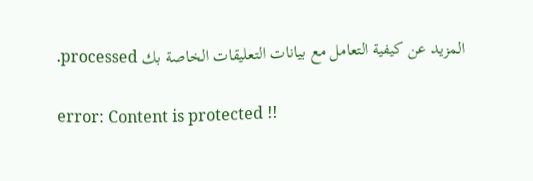المزيد عن كيفية التعامل مع بيانات التعليقات الخاصة بك processed.

error: Content is protected !!